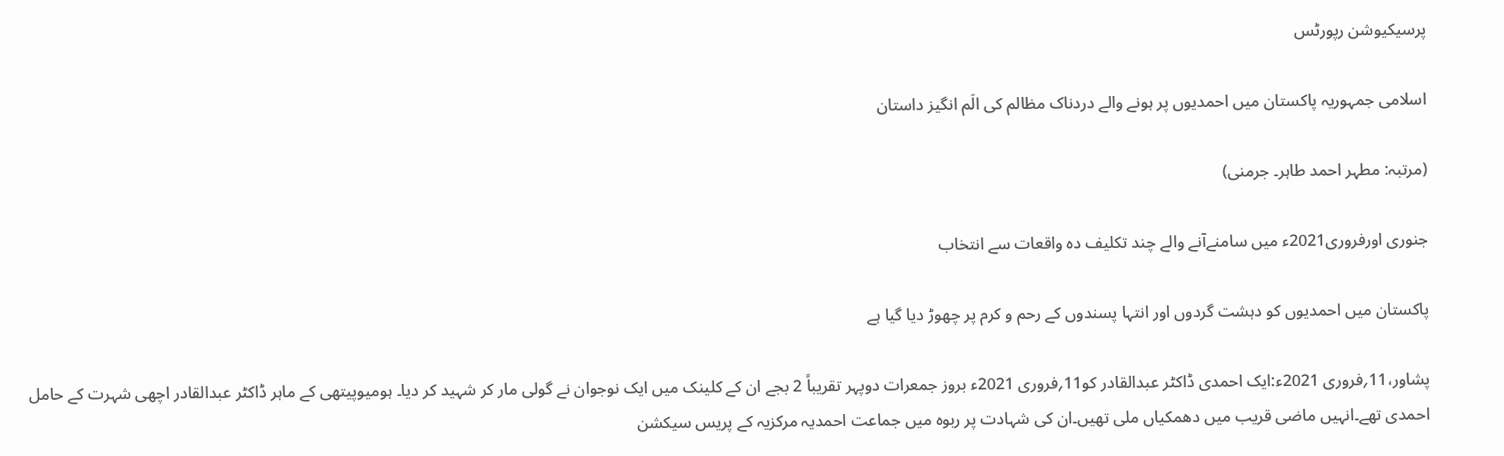پرسیکیوشن رپورٹس

اسلامی جمہوریہ پاکستان میں احمدیوں پر ہونے والے دردناک مظالم کی الَم انگیز داستان

(مرتبہ: مطہر احمد طاہر۔ جرمنی)

جنوری اورفروری2021ء میں سامنےآنے والے چند تکلیف دہ واقعات سے انتخاب

پاکستان میں احمدیوں کو دہشت گردوں اور انتہا پسندوں کے رحم و کرم پر چھوڑ دیا گیا ہے

پشاور،11؍فروری 2021ء:ایک احمدی ڈاکٹر عبدالقادر کو11؍فروری 2021ء بروز جمعرات دوپہر تقریباً 2 بجے ان کے کلینک میں ایک نوجوان نے گولی مار کر شہید کر دیا۔ ہومیوپیتھی کے ماہر ڈاکٹر عبدالقادر اچھی شہرت کے حامل احمدی تھے۔انہیں ماضی قریب میں دھمکیاں ملی تھیں۔ان کی شہادت پر ربوہ میں جماعت احمدیہ مرکزیہ کے پریس سیکشن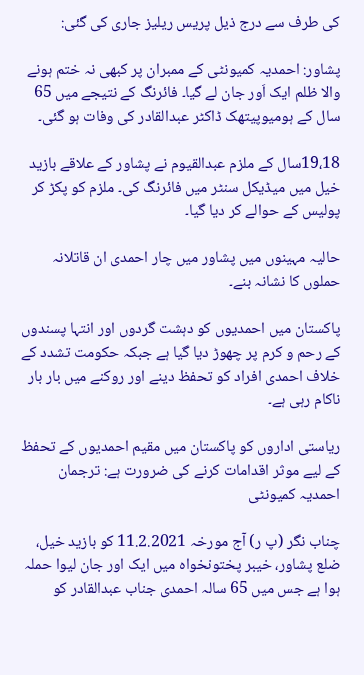کی طرف سے درج ذیل پریس ریلیز جاری کی گئی:

پشاور: احمدیہ کمیونٹی کے ممبران پر کبھی نہ ختم ہونے والا ظلم ایک اَور جان لے گیا۔ فائرنگ کے نتیجے میں 65 سال کے ہومیوپیتھک ڈاکٹر عبدالقادر کی وفات ہو گئی۔

19،18سال کے ملزم عبدالقیوم نے پشاور کے علاقے بازید خیل میں میڈیکل سنٹر میں فائرنگ کی۔ ملزم کو پکڑ کر پولیس کے حوالے کر دیا گیا۔

حالیہ مہینوں میں پشاور میں چار احمدی ان قاتلانہ حملوں کا نشانہ بنے۔

پاکستان میں احمدیوں کو دہشت گردوں اور انتہا پسندوں کے رحم و کرم پر چھوڑ دیا گیا ہے جبکہ حکومت تشدد کے خلاف احمدی افراد کو تحفظ دینے اور روکنے میں بار بار ناکام رہی ہے۔

ریاستی اداروں کو پاکستان میں مقیم احمدیوں کے تحفظ کے لیے موثر اقدامات کرنے کی ضرورت ہے: ترجمان احمدیہ کمیونٹی

چناب نگر (پ ر) آج مورخہ 11.2.2021 کو بازید خیل، ضلع پشاور، خیبر پختونخواہ میں ایک اور جان لیوا حملہ ہوا ہے جس میں 65 سالہ احمدی جناب عبدالقادر کو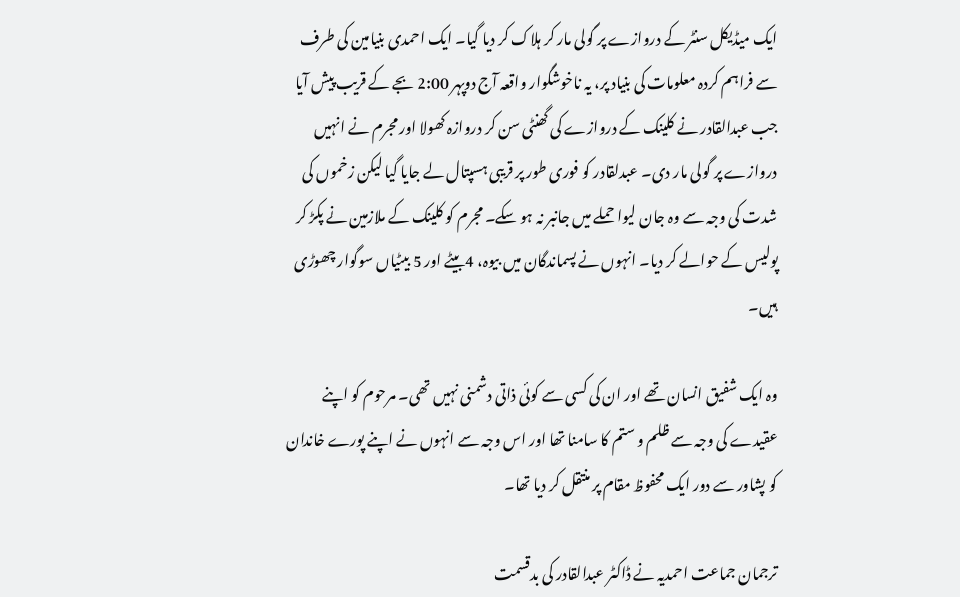ایک میڈیکل سنٹر کے دروازے پر گولی مار کر ہلاک کر دیا گیا۔ ایک احمدی بنیامین کی طرف سے فراہم کردہ معلومات کی بنیاد پر، یہ ناخوشگوار واقعہ آج دوپہر 2:00 بجے کے قریب پیش آیا جب عبدالقادر نے کلینک کے دروازے کی گھنٹی سن کر دروازہ کھولا اور مجرم نے انہیں دروازے پر گولی مار دی۔ عبدلقادر کو فوری طور پر قریبی ہسپتال لے جایا گیا لیکن زخموں کی شدت کی وجہ سے وہ جان لیوا حملے میں جانبر نہ ہو سکے۔ مجرم کو کلینک کے ملازمین نے پکڑ کر پولیس کے حوالے کر دیا۔ انہوں نے پسماندگان میں بیوہ، 4بیٹے اور 5 بیٹیاں سوگوار چھوڑی ہیں۔

وہ ایک شفیق انسان تھے اور ان کی کسی سے کوئی ذاتی دشمنی نہیں تھی۔ مرحوم کو اپنے عقیدے کی وجہ سے ظلم و ستم کا سامنا تھا اور اس وجہ سے انہوں نے اپنے پورے خاندان کو پشاور سے دور ایک محفوظ مقام پر منتقل کر دیا تھا۔

ترجمان جماعت احمدیہ نے ڈاکٹر عبدالقادر کی بدقسمت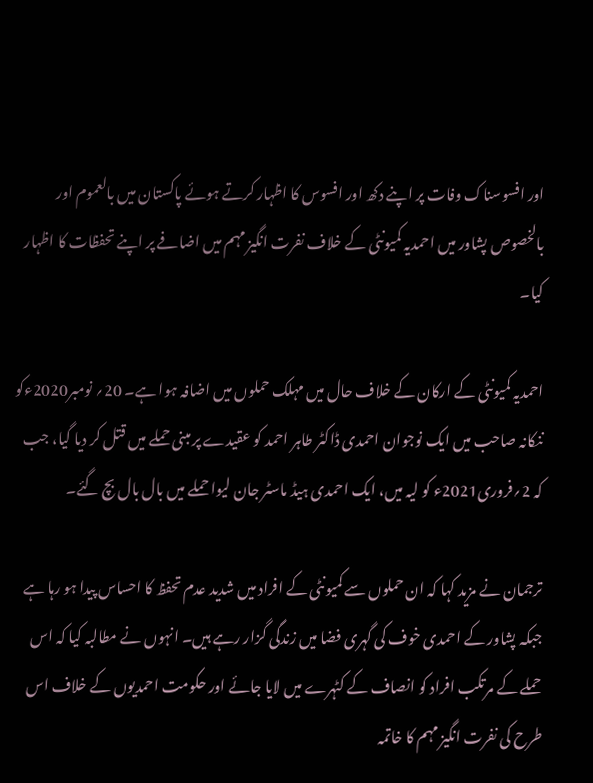اور افسوسناک وفات پر اپنے دکھ اور افسوس کا اظہار کرتے ہوئے پاکستان میں بالعموم اور بالخصوص پشاور میں احمدیہ کمیونٹی کے خلاف نفرت انگیز مہم میں اضافے پر اپنے تحفظات کا اظہار کیا۔

احمدیہ کمیونٹی کے ارکان کے خلاف حال میں مہلک حملوں میں اضافہ ہوا ہے۔ 20؍ نومبر2020ءکو ننکانہ صاحب میں ایک نوجوان احمدی ڈاکٹر طاہر احمد کو عقیدے پر مبنی حملے میں قتل کر دیا گیا، جب کہ 2؍فروری2021ء کو لیہ میں، ایک احمدی ہیڈ ماسٹر جان لیوا حملے میں بال بال بچ گئے۔

ترجمان نے مزید کہا کہ ان حملوں سے کمیونٹی کے افراد میں شدید عدم تحفظ کا احساس پیدا ہو رہا ہے جبکہ پشاور کے احمدی خوف کی گہری فضا میں زندگی گزار رہے ہیں۔ انہوں نے مطالبہ کیا کہ اس حملے کے مرتکب افراد کو انصاف کے کٹہرے میں لایا جائے اور حکومت احمدیوں کے خلاف اس طرح کی نفرت انگیز مہم کا خاتمہ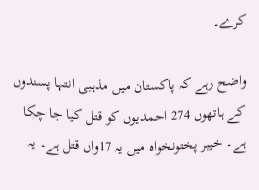کرے۔

واضح رہے کہ پاکستان میں مذہبی انتہا پسندوں کے ہاتھوں 274 احمدیوں کو قتل کیا جا چکا ہے۔ خیبر پختونخواہ میں یہ 17واں قتل ہے۔ یہ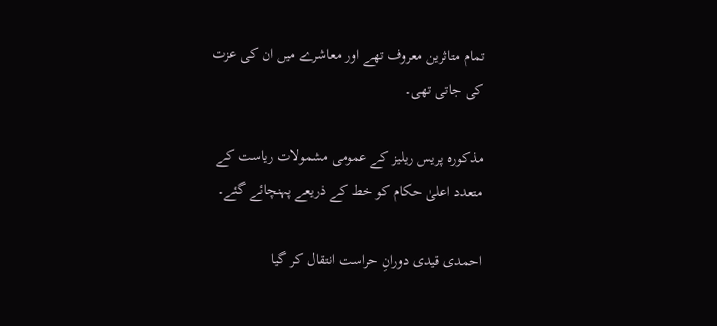تمام متاثرین معروف تھے اور معاشرے میں ان کی عزت کی جاتی تھی۔

مذکورہ پریس ریلیز کے عمومی مشمولات ریاست کے متعدد اعلیٰ حکام کو خط کے ذریعے پہنچائے گئے۔

احمدی قیدی دورانِ حراست انتقال کر گیا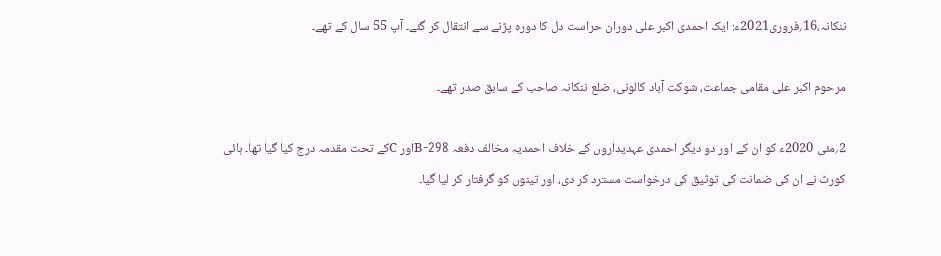ننکانہ،16؍فروری2021ء: ایک احمدی اکبر علی دوران حراست دل کا دورہ پڑنے سے انتقال کر گئے۔ آپ 55 سال کے تھے۔

مرحوم اکبر علی مقامی جماعت، شوکت آباد کالونی، ضلع ننکانہ صاحب کے سابق صدر تھے۔

2؍مئی 2020ء کو ان کے اور دو دیگر احمدی عہدیداروں کے خلاف احمدیہ مخالف دفعہ 298-Bاور Cکے تحت مقدمہ درج کیا گیا تھا۔ ہائی کورٹ نے ان کی ضمانت کی توثیق کی درخواست مسترد کر دی، اور تینوں کو گرفتار کر لیا گیا۔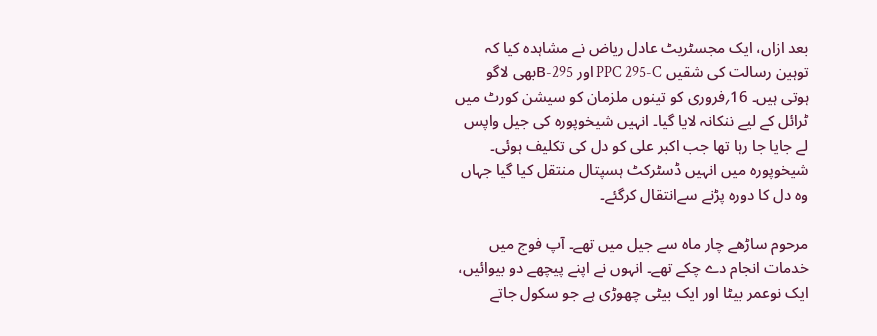بعد ازاں، ایک مجسٹریٹ عادل ریاض نے مشاہدہ کیا کہ توہین رسالت کی شقیں PPC 295-C اور 295-Bبھی لاگو ہوتی ہیں۔ 16؍فروری کو تینوں ملزمان کو سیشن کورٹ میں ٹرائل کے لیے ننکانہ لایا گیا۔ انہیں شیخوپورہ کی جیل واپس لے جایا جا رہا تھا جب اکبر علی کو دل کی تکلیف ہوئی۔ شیخوپورہ میں انہیں ڈسٹرکٹ ہسپتال منتقل کیا گیا جہاں وہ دل کا دورہ پڑنے سےانتقال کرگئے۔

مرحوم ساڑھے چار ماہ سے جیل میں تھے۔ آپ فوج میں خدمات انجام دے چکے تھے۔ انہوں نے اپنے پیچھے دو بیوائیں، ایک نوعمر بیٹا اور ایک بیٹی چھوڑی ہے جو سکول جاتے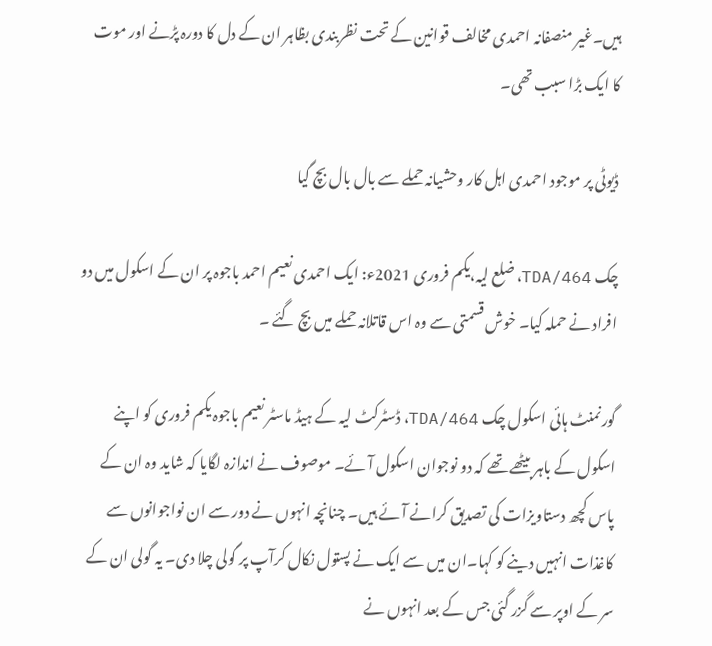ہیں۔غیر منصفانہ احمدی مخالف قوانین کے تحت نظربندی بظاہر ان کے دل کا دورہ پڑنے اور موت کا ایک بڑا سبب تھی۔

ڈیوٹی پر موجود احمدی اہل کار وحشیانہ حملے سے بال بال بچ گیا

چک 464/TDA، ضلع لیہ،یکم فروری 2021ء: ایک احمدی نعیم احمد باجوہ پر ان کے اسکول میں دو افراد نے حملہ کیا۔ خوش قسمتی سے وہ اس قاتلانہ حملے میں بچ گئے ۔

گورنمنٹ ہائی اسکول چک 464/TDA، ڈسٹرکٹ لیہ کے ہیڈ ماسٹر نعیم باجوہ یکم فروری کو اپنے اسکول کے باہر بیٹھے تھے کہ دو نوجوان اسکول آئے۔ موصوف نے اندازہ لگایا کہ شاید وہ ان کے پاس کچھ دستاویزات کی تصدیق کرانے آئے ہیں۔ چنانچہ انہوں نے دور سے ان نواجوانوں سے کاغذات انہیں دینے کو کہا۔ان میں سے ایک نے پستول نکال کرآپ پر گولی چلا دی۔ یہ گولی ان کے سر کے اوپر سے گزر گئی جس کے بعد انہوں نے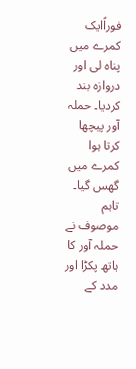فوراًایک کمرے میں پناہ لی اور دروازہ بند کردیا۔ حملہ آور پیچھا کرتا ہوا کمرے میں گھس گیا۔ تاہم موصوف نے حملہ آور کا ہاتھ پکڑا اور مدد کے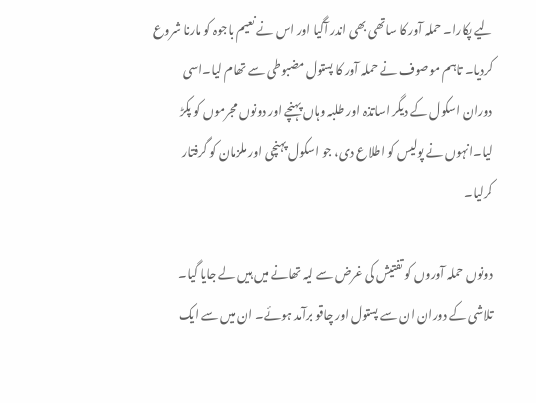لیے پکارا۔ حملہ آور کا ساتھی بھی اندر آگیا اور اس نے نعیم باجوہ کو مارنا شروع کردیا۔ تاہم موصوف نے حملہ آور کا پستول مضبوطی سے تھام لیا۔اسی دوران اسکول کے دیگر اساتذہ اور طلبہ وہاں پہنچے اور دونوں مجرموں کو پکڑ لیا۔انہوں نے پولیس کو اطلاع دی، جو اسکول پہنچی اور ملزمان کو گرفتار کرلیا۔

دونوں حملہ آوروں کو تفتیش کی غرض سے لیہ تھانے میں ہیں لے جایا گیا۔ تلاشی کے دوران ان سے پستول اور چاقو برآمد ہوئے۔ ان میں سے ایک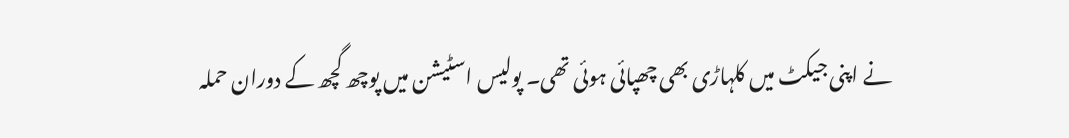نے اپنی جیکٹ میں کلہاڑی بھی چھپائی ہوئی تھی۔ پولیس اسٹیشن میں پوچھ گچھ کے دوران حملہ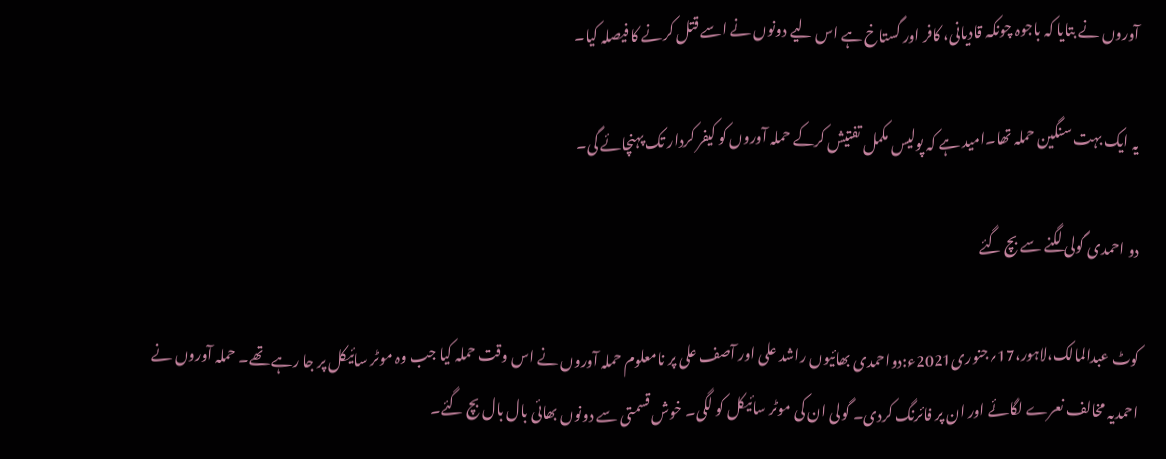آوروں نے بتایا کہ باجوہ چونکہ قادیانی، کافر اور گستاخ ہے اس لیے دونوں نے اسے قتل کرنے کا فیصلہ کیا۔

یہ ایک بہت سنگین حملہ تھا۔امید ہے کہ پولیس مکمل تفتیش کرکے حملہ آوروں کو کیفر کردار تک پہنچائے گی۔

دو احمدی گولی لگنے سے بچ گئے

کوٹ عبدالمالک،لاہور،17؍جنوری2021ء:دواحمدی بھائیوں راشد علی اور آصف علی پر نامعلوم حملہ آوروں نے اس وقت حملہ کیا جب وہ موٹر سائیکل پر جا رہے تھے۔ حملہ آوروں نے احمدیہ مخالف نعرے لگائے اور ان پر فائرنگ کردی۔ گولی ان کی موٹر سائیکل کو لگی۔ خوش قسمتی سے دونوں بھائی بال بال بچ گئے۔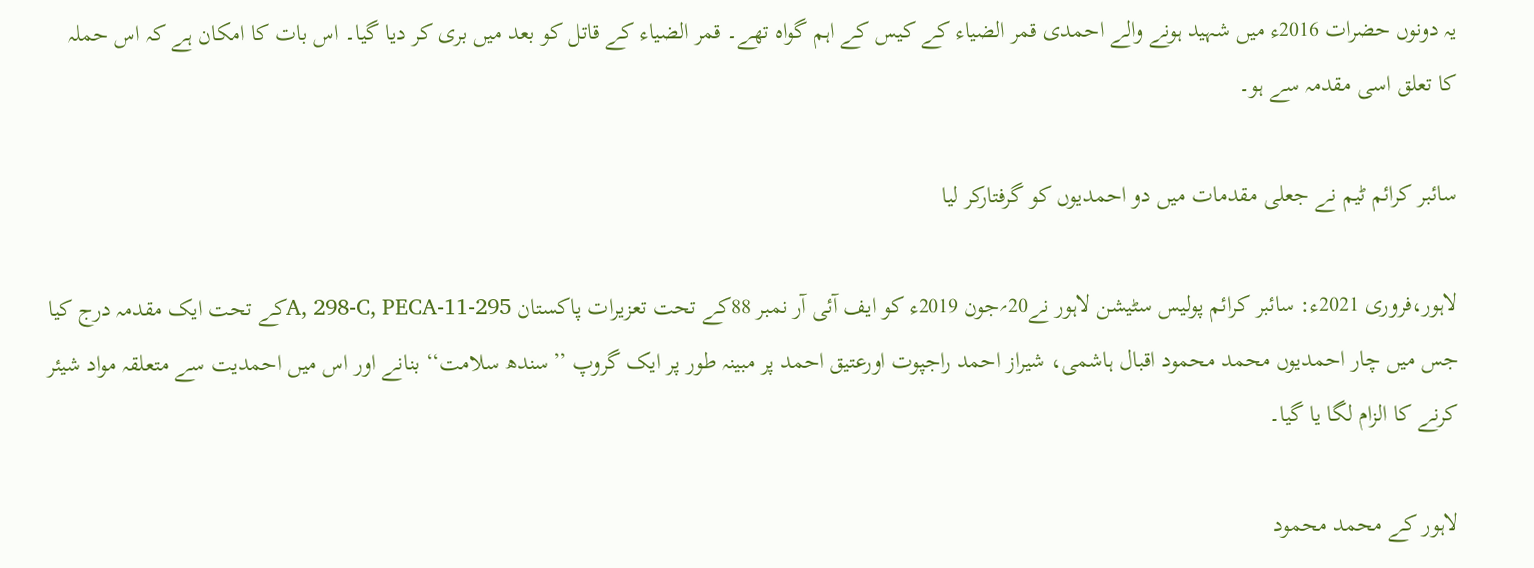یہ دونوں حضرات 2016ء میں شہید ہونے والے احمدی قمر الضیاء کے کیس کے اہم گواہ تھے۔ قمر الضیاء کے قاتل کو بعد میں بری کر دیا گیا۔ اس بات کا امکان ہے کہ اس حملہ کا تعلق اسی مقدمہ سے ہو۔

سائبر کرائم ٹیم نے جعلی مقدمات میں دو احمدیوں کو گرفتارکر لیا

لاہور،فروری 2021ء: سائبر کرائم پولیس سٹیشن لاہور نے20؍جون 2019ء کو ایف آئی آر نمبر 88کے تحت تعزیرات پاکستان 295-A, 298-C, PECA-11کے تحت ایک مقدمہ درج کیا جس میں چار احمدیوں محمد محمود اقبال ہاشمی، شیراز احمد راجپوت اورعتیق احمد پر مبینہ طور پر ایک گروپ ’’سندھ سلامت‘‘ بنانے اور اس میں احمدیت سے متعلقہ مواد شیئر کرنے کا الزام لگا یا گیا۔

لاہور کے محمد محمود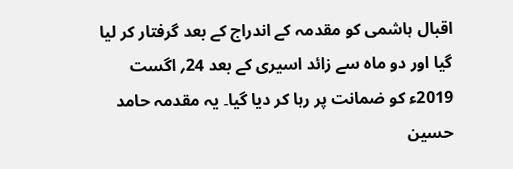اقبال ہاشمی کو مقدمہ کے اندراج کے بعد گرفتار کر لیا گیا اور دو ماہ سے زائد اسیری کے بعد 24؍ اگست 2019ء کو ضمانت پر رہا کر دیا گیا۔ یہ مقدمہ حامد حسین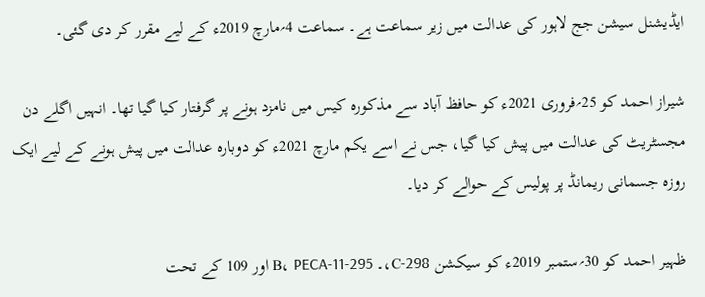ایڈیشنل سیشن جج لاہور کی عدالت میں زیر سماعت ہے۔ سماعت 4؍مارچ 2019ء کے لیے مقرر کر دی گئی۔

شیراز احمد کو 25؍فروری 2021ء کو حافظ آباد سے مذکورہ کیس میں نامزد ہونے پر گرفتار کیا گیا تھا۔ انہیں اگلے دن مجسٹریٹ کی عدالت میں پیش کیا گیا، جس نے اسے یکم مارچ 2021ء کو دوبارہ عدالت میں پیش ہونے کے لیے ایک روزہ جسمانی ریمانڈ پر پولیس کے حوالے کر دیا۔

ظہیر احمد کو 30؍ستمبر 2019ء کو سیکشن 298-C،۔ 295-B، PECA-11 اور 109 کے تحت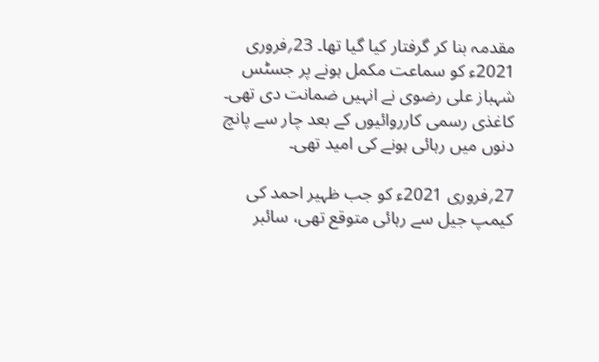مقدمہ بنا کر گرفتار کیا گیا تھا۔ 23؍فروری 2021ء کو سماعت مکمل ہونے پر جسٹس شہباز علی رضوی نے انہیں ضمانت دی تھی۔ کاغذی رسمی کارروائیوں کے بعد چار سے پانچ دنوں میں رہائی ہونے کی امید تھی۔

27؍فروری 2021ء کو جب ظہیر احمد کی کیمپ جیل سے رہائی متوقع تھی، سائبر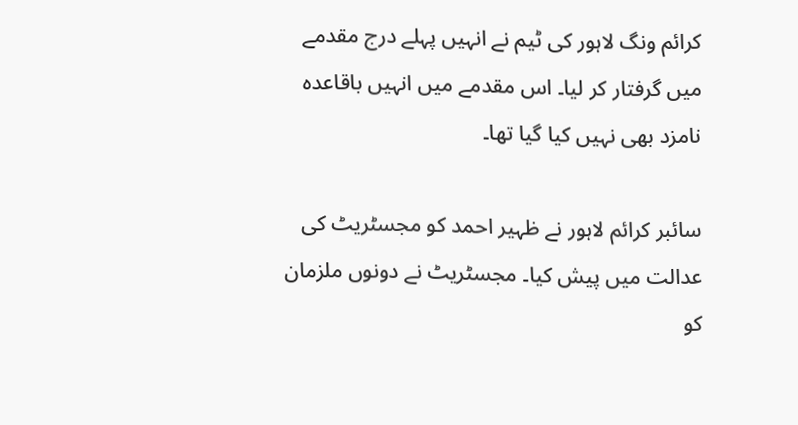کرائم ونگ لاہور کی ٹیم نے انہیں پہلے درج مقدمے میں گرفتار کر لیا۔ اس مقدمے میں انہیں باقاعدہ نامزد بھی نہیں کیا گیا تھا۔

سائبر کرائم لاہور نے ظہیر احمد کو مجسٹریٹ کی عدالت میں پیش کیا۔ مجسٹریٹ نے دونوں ملزمان کو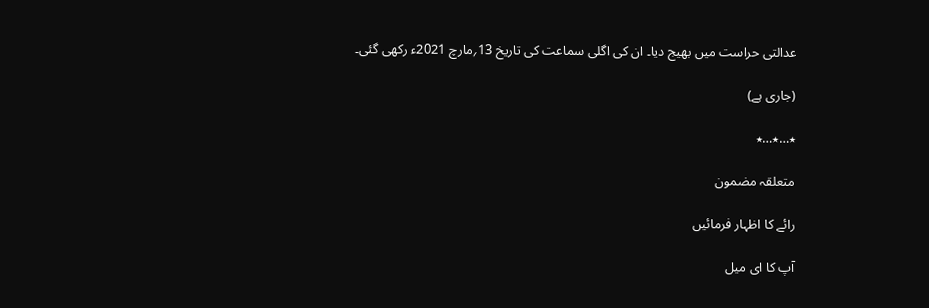عدالتی حراست میں بھیج دیا۔ ان کی اگلی سماعت کی تاریخ 13؍مارچ 2021ء رکھی گئی۔

(جاری ہے)

٭…٭…٭

متعلقہ مضمون

رائے کا اظہار فرمائیں

آپ کا ای میل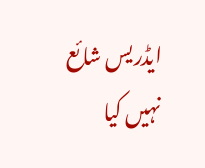ایڈریس شائع نہیں کیا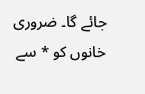جائے گا۔ ضروری خانوں کو * سے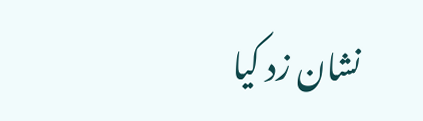نشان زد کیا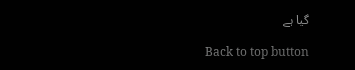گیا ہے

Back to top button